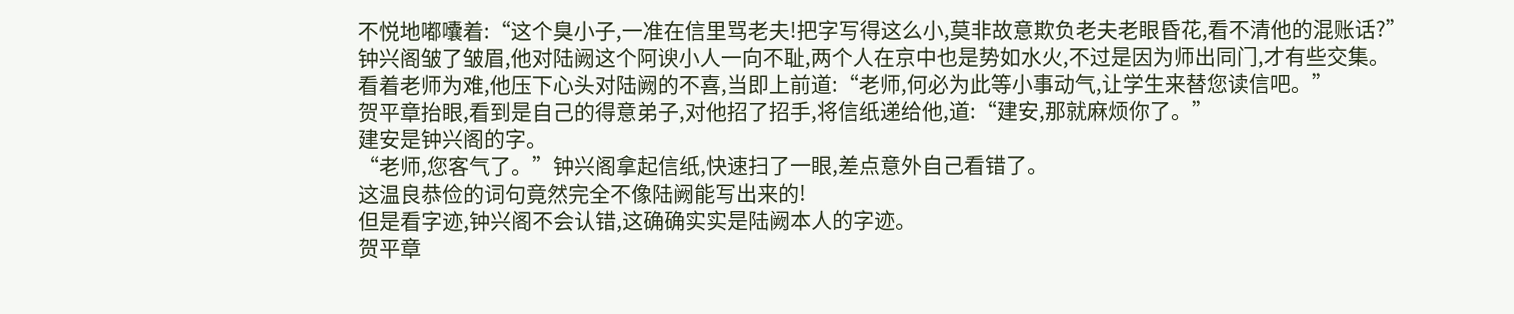不悦地嘟囔着:“这个臭小子,一准在信里骂老夫!把字写得这么小,莫非故意欺负老夫老眼昏花,看不清他的混账话?”
钟兴阁皱了皱眉,他对陆阙这个阿谀小人一向不耻,两个人在京中也是势如水火,不过是因为师出同门,才有些交集。
看着老师为难,他压下心头对陆阙的不喜,当即上前道:“老师,何必为此等小事动气,让学生来替您读信吧。”
贺平章抬眼,看到是自己的得意弟子,对他招了招手,将信纸递给他,道:“建安,那就麻烦你了。”
建安是钟兴阁的字。
“老师,您客气了。”钟兴阁拿起信纸,快速扫了一眼,差点意外自己看错了。
这温良恭俭的词句竟然完全不像陆阙能写出来的!
但是看字迹,钟兴阁不会认错,这确确实实是陆阙本人的字迹。
贺平章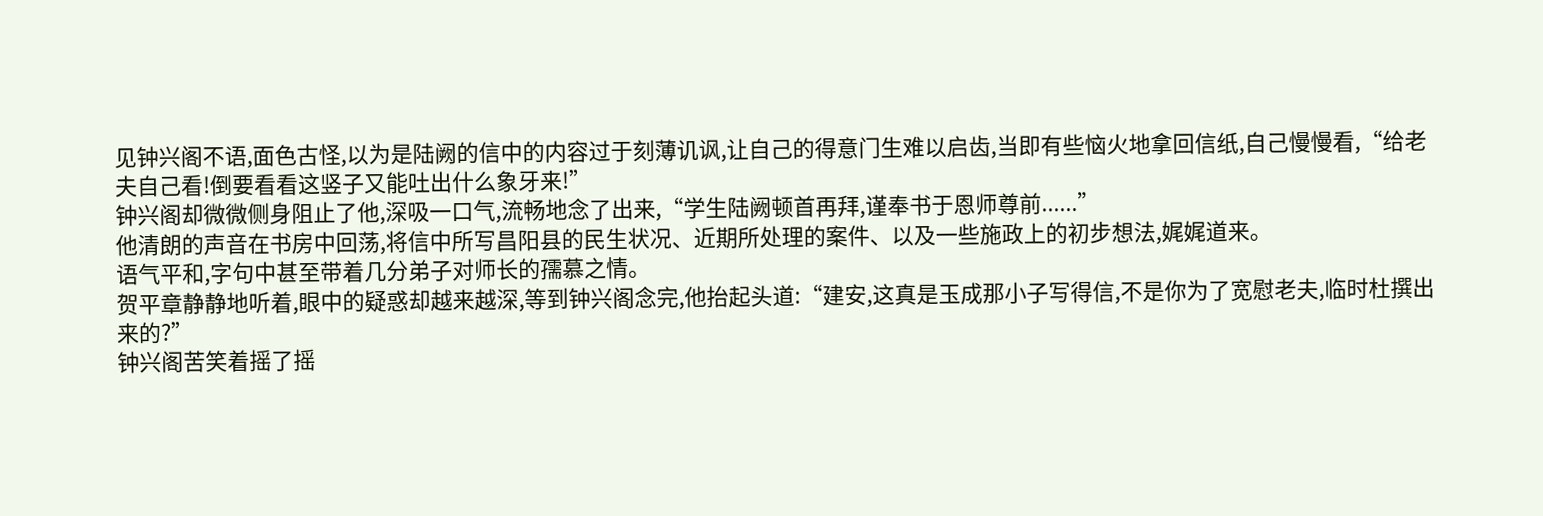见钟兴阁不语,面色古怪,以为是陆阙的信中的内容过于刻薄讥讽,让自己的得意门生难以启齿,当即有些恼火地拿回信纸,自己慢慢看,“给老夫自己看!倒要看看这竖子又能吐出什么象牙来!”
钟兴阁却微微侧身阻止了他,深吸一口气,流畅地念了出来,“学生陆阙顿首再拜,谨奉书于恩师尊前......”
他清朗的声音在书房中回荡,将信中所写昌阳县的民生状况、近期所处理的案件、以及一些施政上的初步想法,娓娓道来。
语气平和,字句中甚至带着几分弟子对师长的孺慕之情。
贺平章静静地听着,眼中的疑惑却越来越深,等到钟兴阁念完,他抬起头道:“建安,这真是玉成那小子写得信,不是你为了宽慰老夫,临时杜撰出来的?”
钟兴阁苦笑着摇了摇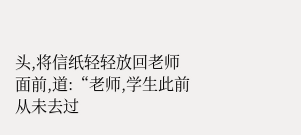头,将信纸轻轻放回老师面前,道:“老师,学生此前从未去过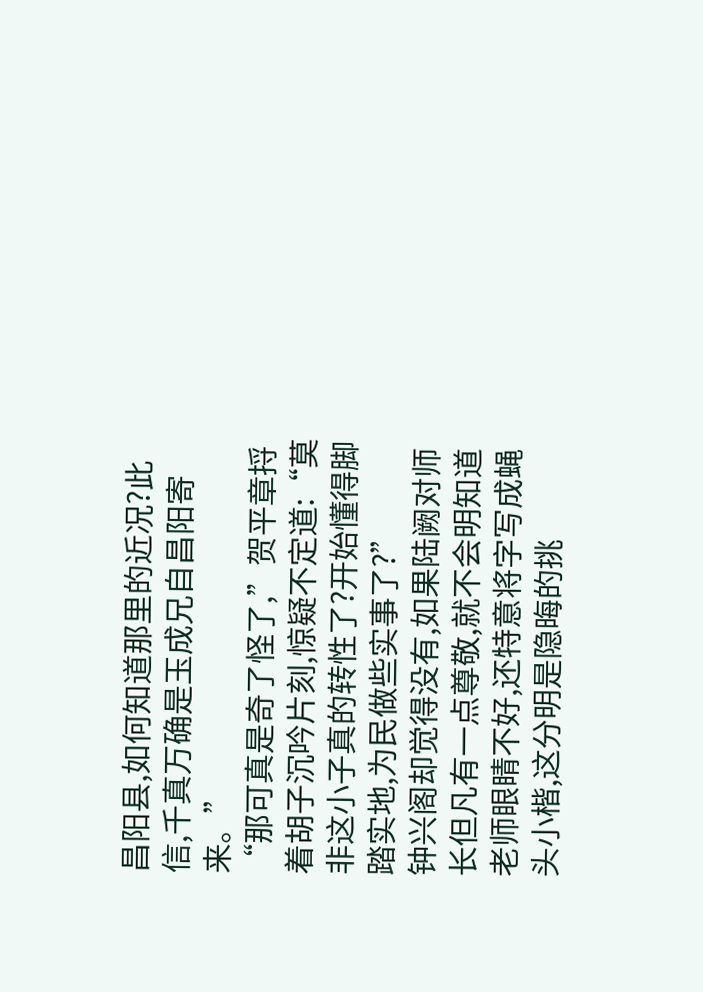昌阳县,如何知道那里的近况?此信,千真万确是玉成兄自昌阳寄来。”
“那可真是奇了怪了,”贺平章捋着胡子沉吟片刻,惊疑不定道:“莫非这小子真的转性了?开始懂得脚踏实地,为民做些实事了?”
钟兴阁却觉得没有,如果陆阙对师长但凡有一点尊敬,就不会明知道老师眼睛不好,还特意将字写成蝇头小楷,这分明是隐晦的挑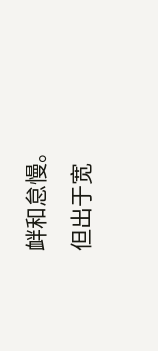衅和怠慢。
但出于宽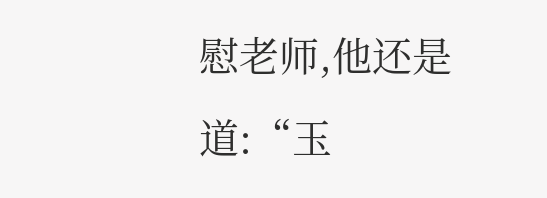慰老师,他还是道:“玉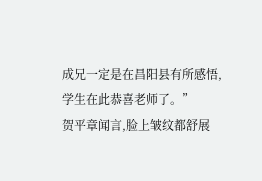成兄一定是在昌阳县有所感悟,学生在此恭喜老师了。”
贺平章闻言,脸上皱纹都舒展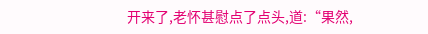开来了,老怀甚慰点了点头,道:“果然,